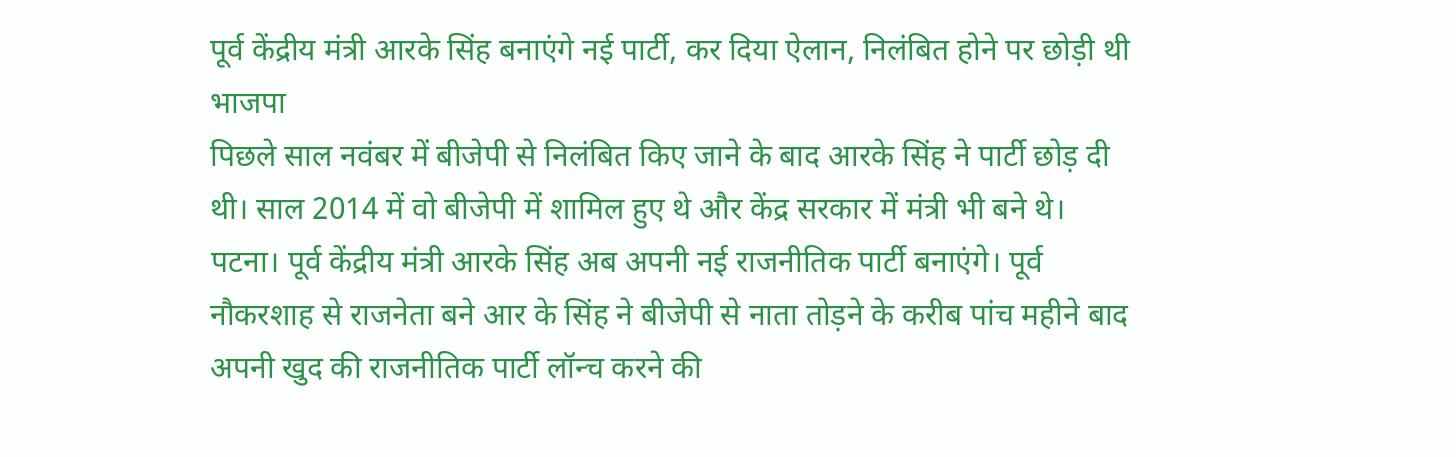पूर्व केंद्रीय मंत्री आरके सिंह बनाएंगे नई पार्टी, कर दिया ऐलान, निलंबित होने पर छोड़ी थी भाजपा
पिछले साल नवंबर में बीजेपी से निलंबित किए जाने के बाद आरके सिंह ने पार्टी छोड़ दी थी। साल 2014 में वो बीजेपी में शामिल हुए थे और केंद्र सरकार में मंत्री भी बने थे।
पटना। पूर्व केंद्रीय मंत्री आरके सिंह अब अपनी नई राजनीतिक पार्टी बनाएंगे। पूर्व नौकरशाह से राजनेता बने आर के सिंह ने बीजेपी से नाता तोड़ने के करीब पांच महीने बाद अपनी खुद की राजनीतिक पार्टी लॉन्च करने की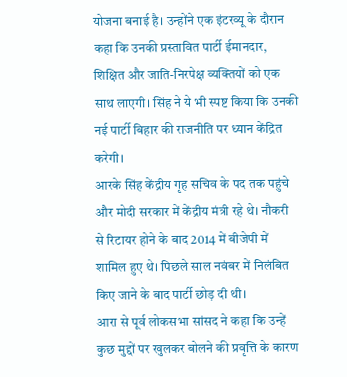योजना बनाई है। उन्होंने एक इंटरव्यू के दौरान कहा कि उनकी प्रस्तावित पार्टी ईमानदार, शिक्षित और जाति-निरपेक्ष व्यक्तियों को एक साथ लाएगी। सिंह ने ये भी स्पष्ट किया कि उनकी नई पार्टी बिहार की राजनीति पर ध्यान केंद्रित करेगी।
आरके सिंह केंद्रीय गृह सचिव के पद तक पहुंचे और मोदी सरकार में केंद्रीय मंत्री रहे थे। नौकरी से रिटायर होने के बाद 2014 में बीजेपी में शामिल हुए थे। पिछले साल नवंबर में निलंबित किए जाने के बाद पार्टी छोड़ दी थी।
आरा से पूर्व लोकसभा सांसद ने कहा कि उन्हें कुछ मुद्दों पर खुलकर बोलने की प्रवृत्ति के कारण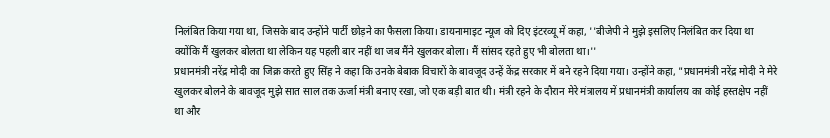निलंबित किया गया था, जिसके बाद उन्होंने पार्टी छोड़ने का फैसला किया। डायनामाइट न्यूज को दिए इंटरव्यू में कहा, ''बीजेपी ने मुझे इसलिए निलंबित कर दिया था क्योंकि मैं खुलकर बोलता था लेकिन यह पहली बार नहीं था जब मैंने खुलकर बोला। मैं सांसद रहते हुए भी बोलता था।''
प्रधानमंत्री नरेंद्र मोदी का जिक्र करते हुए सिंह ने कहा कि उनके बेबाक विचारों के बावजूद उन्हें केंद्र सरकार में बने रहने दिया गया। उन्होंने कहा, "प्रधानमंत्री नरेंद्र मोदी ने मेरे खुलकर बोलने के बावजूद मुझे सात साल तक ऊर्जा मंत्री बनाए रखा, जो एक बड़ी बात थी। मंत्री रहने के दौरान मेरे मंत्रालय में प्रधानमंत्री कार्यालय का कोई हस्तक्षेप नहीं था और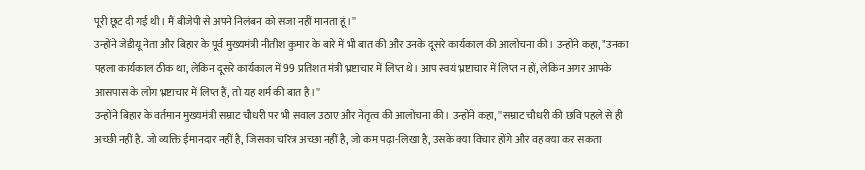पूरी छूट दी गई थी। मैं बीजेपी से अपने निलंबन को सजा नहीं मानता हूं।''
उन्होंने जेडीयू नेता और बिहार के पूर्व मुख्यमंत्री नीतीश कुमार के बारे में भी बात की और उनके दूसरे कार्यकाल की आलोचना की। उन्होंने कहा, "उनका पहला कार्यकाल ठीक था, लेकिन दूसरे कार्यकाल में 99 प्रतिशत मंत्री भ्रष्टाचार में लिप्त थे। आप स्वयं भ्रष्टाचार में लिप्त न हों, लेकिन अगर आपके आसपास के लोग भ्रष्टाचार में लिप्त हैं, तो यह शर्म की बात है।''
उन्होंने बिहार के वर्तमान मुख्यमंत्री सम्राट चौधरी पर भी सवाल उठाए और नेतृत्व की आलोचना की। उन्होंने कहा, ''सम्राट चौधरी की छवि पहले से ही अच्छी नहीं है. जो व्यक्ति ईमानदार नहीं है, जिसका चरित्र अच्छा नहीं है, जो कम पढ़ा-लिखा है, उसके क्या विचार होंगे और वह क्या कर सकता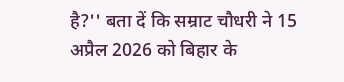है?'' बता दें कि सम्राट चौधरी ने 15 अप्रैल 2026 को बिहार के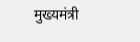मुख्यमंत्री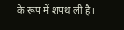के रूप में शपथ ली है।